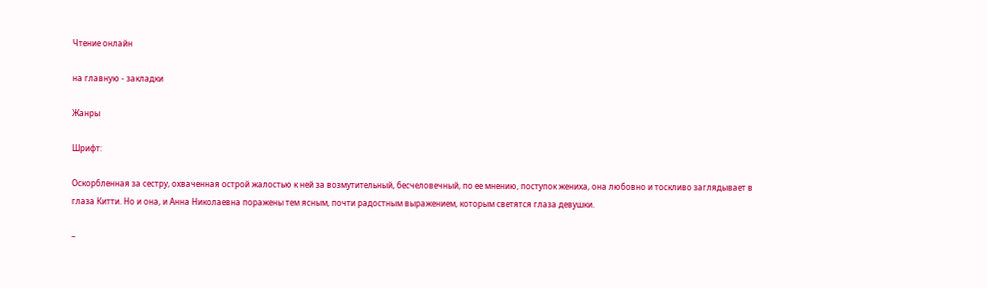Чтение онлайн

на главную - закладки

Жанры

Шрифт:

Оскорбленная за сестру, охваченная острой жалостью к ней за возмутительный, бесчеловечный, по ее мнению, поступок жениха, она любовно и тоскливо заглядывает в глаза Китти. Но и она, и Анна Николаевна поражены тем ясным, почти радостным выражением, которым светятся глаза девушки.

–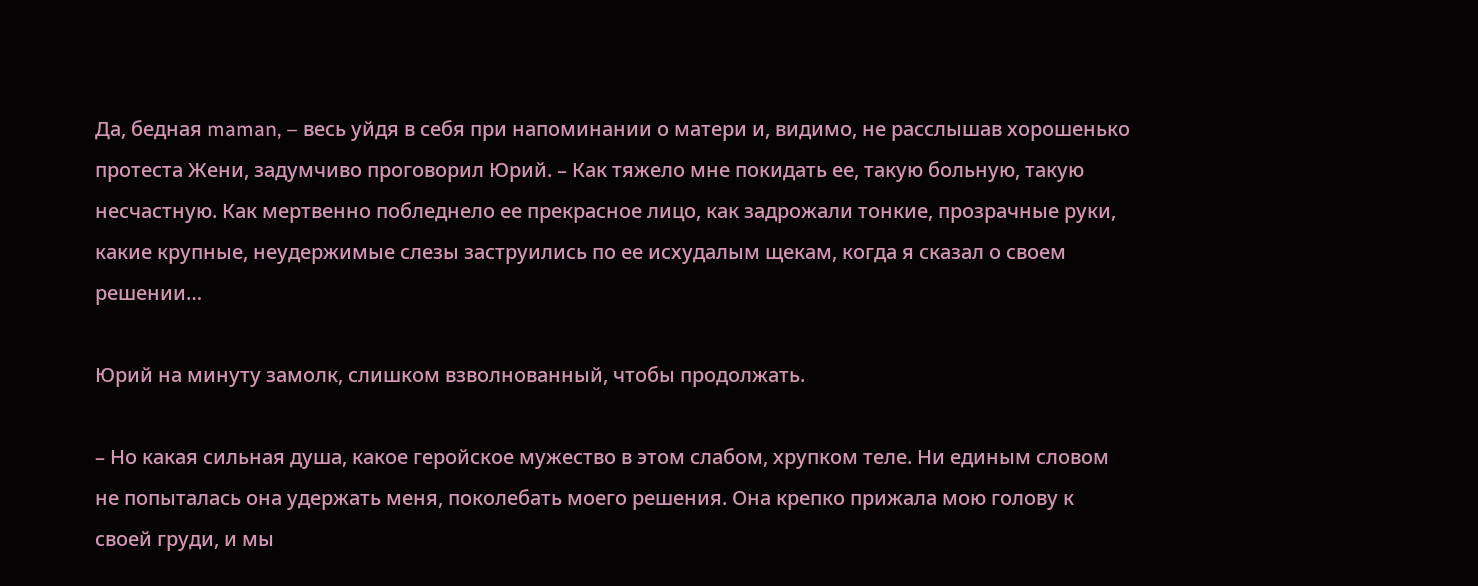Да, бедная maman, – весь уйдя в себя при напоминании о матери и, видимо, не расслышав хорошенько протеста Жени, задумчиво проговорил Юрий. – Как тяжело мне покидать ее, такую больную, такую несчастную. Как мертвенно побледнело ее прекрасное лицо, как задрожали тонкие, прозрачные руки, какие крупные, неудержимые слезы заструились по ее исхудалым щекам, когда я сказал о своем решении…

Юрий на минуту замолк, слишком взволнованный, чтобы продолжать.

– Но какая сильная душа, какое геройское мужество в этом слабом, хрупком теле. Ни единым словом не попыталась она удержать меня, поколебать моего решения. Она крепко прижала мою голову к своей груди, и мы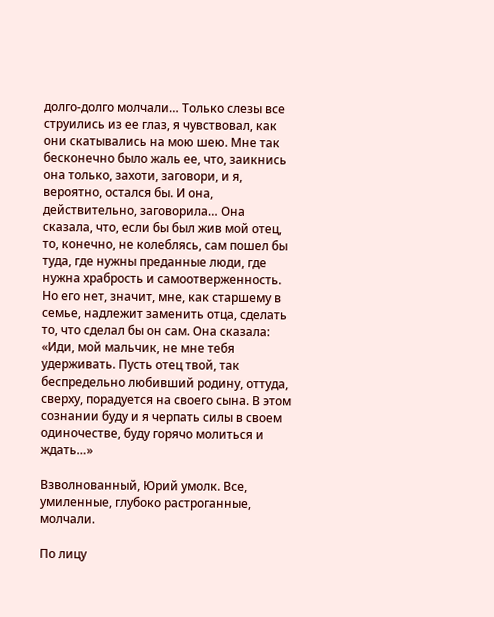долго-долго молчали… Только слезы все струились из ее глаз, я чувствовал, как они скатывались на мою шею. Мне так бесконечно было жаль ее, что, заикнись она только, захоти, заговори, и я, вероятно, остался бы. И она, действительно, заговорила… Она сказала, что, если бы был жив мой отец, то, конечно, не колеблясь, сам пошел бы туда, где нужны преданные люди, где нужна храбрость и самоотверженность. Но его нет, значит, мне, как старшему в семье, надлежит заменить отца, сделать то, что сделал бы он сам. Она сказала: «Иди, мой мальчик, не мне тебя удерживать. Пусть отец твой, так беспредельно любивший родину, оттуда, сверху, порадуется на своего сына. В этом сознании буду и я черпать силы в своем одиночестве, буду горячо молиться и ждать…»

Взволнованный, Юрий умолк. Все, умиленные, глубоко растроганные, молчали.

По лицу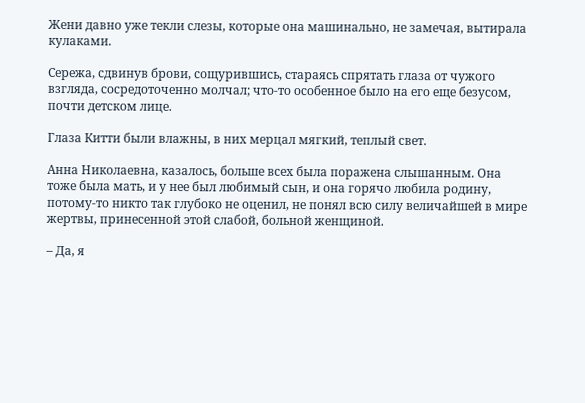Жени давно уже текли слезы, которые она машинально, не замечая, вытирала кулаками.

Сережа, сдвинув брови, сощурившись, стараясь спрятать глаза от чужого взгляда, сосредоточенно молчал; что-то особенное было на его еще безусом, почти детском лице.

Глаза Китти были влажны, в них мерцал мягкий, теплый свет.

Анна Николаевна, казалось, больше всех была поражена слышанным. Она тоже была мать, и у нее был любимый сын, и она горячо любила родину, потому-то никто так глубоко не оценил, не понял всю силу величайшей в мире жертвы, принесенной этой слабой, больной женщиной.

– Да, я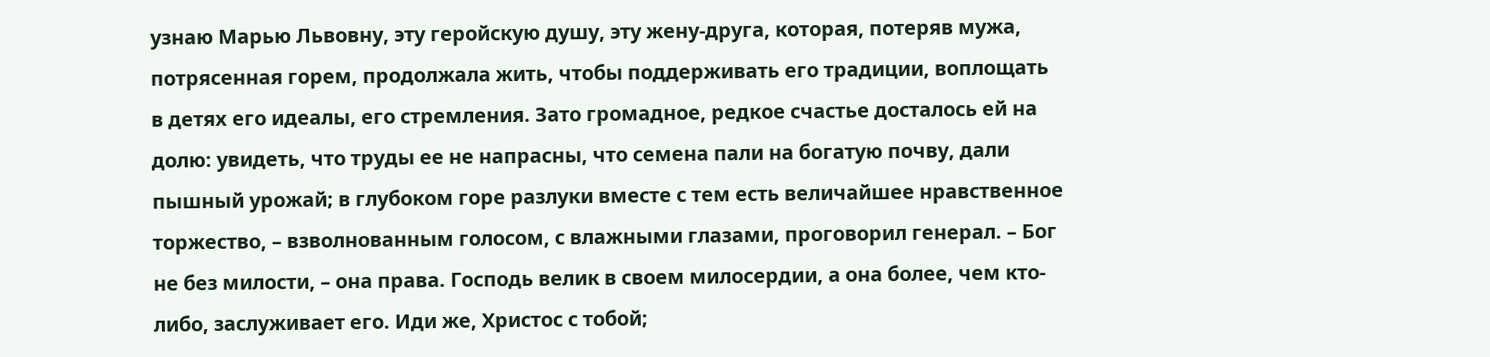узнаю Марью Львовну, эту геройскую душу, эту жену-друга, которая, потеряв мужа, потрясенная горем, продолжала жить, чтобы поддерживать его традиции, воплощать в детях его идеалы, его стремления. Зато громадное, редкое счастье досталось ей на долю: увидеть, что труды ее не напрасны, что семена пали на богатую почву, дали пышный урожай; в глубоком горе разлуки вместе с тем есть величайшее нравственное торжество, – взволнованным голосом, с влажными глазами, проговорил генерал. – Бог не без милости, – она права. Господь велик в своем милосердии, а она более, чем кто-либо, заслуживает его. Иди же, Христос с тобой;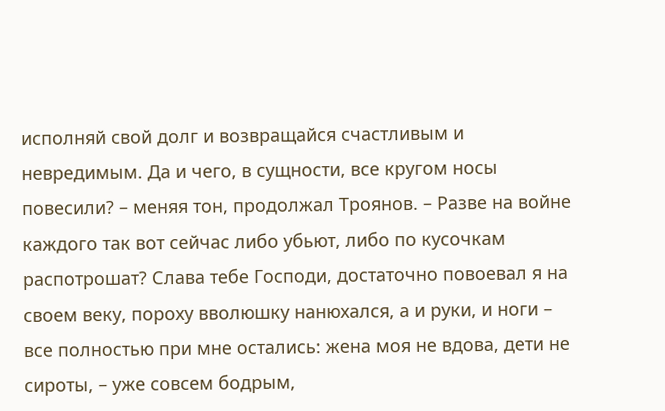исполняй свой долг и возвращайся счастливым и невредимым. Да и чего, в сущности, все кругом носы повесили? – меняя тон, продолжал Троянов. – Разве на войне каждого так вот сейчас либо убьют, либо по кусочкам распотрошат? Слава тебе Господи, достаточно повоевал я на своем веку, пороху вволюшку нанюхался, а и руки, и ноги – все полностью при мне остались: жена моя не вдова, дети не сироты, – уже совсем бодрым,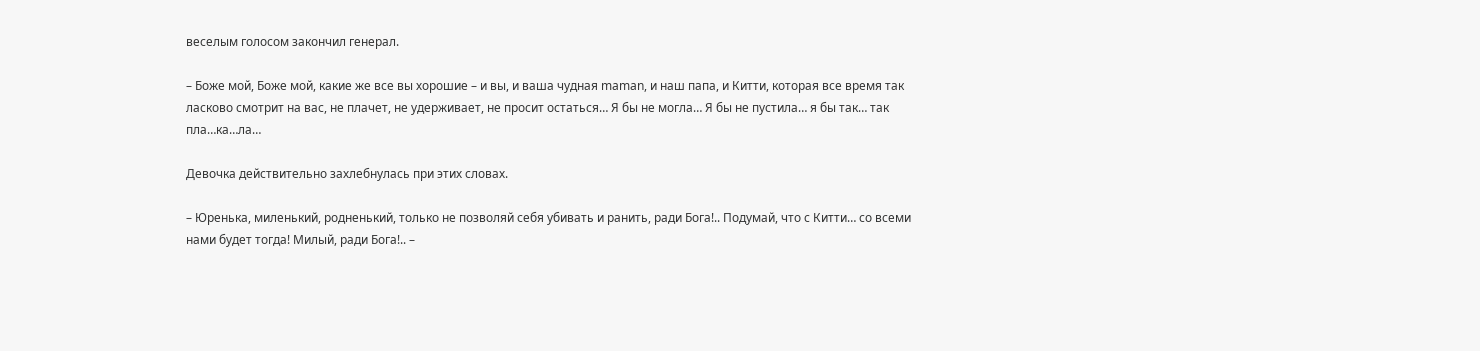веселым голосом закончил генерал.

– Боже мой, Боже мой, какие же все вы хорошие – и вы, и ваша чудная maman, и наш папа, и Китти, которая все время так ласково смотрит на вас, не плачет, не удерживает, не просит остаться… Я бы не могла… Я бы не пустила… я бы так… так пла…ка…ла…

Девочка действительно захлебнулась при этих словах.

– Юренька, миленький, родненький, только не позволяй себя убивать и ранить, ради Бога!.. Подумай, что с Китти… со всеми нами будет тогда! Милый, ради Бога!.. –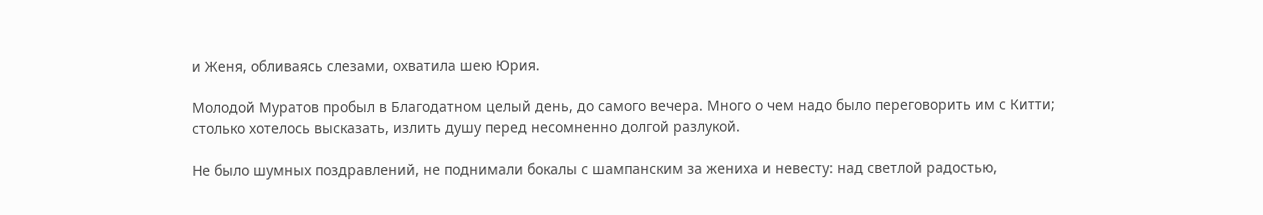и Женя, обливаясь слезами, охватила шею Юрия.

Молодой Муратов пробыл в Благодатном целый день, до самого вечера. Много о чем надо было переговорить им с Китти; столько хотелось высказать, излить душу перед несомненно долгой разлукой.

Не было шумных поздравлений, не поднимали бокалы с шампанским за жениха и невесту: над светлой радостью,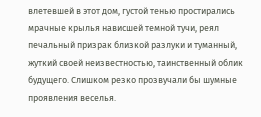влетевшей в этот дом, густой тенью простирались мрачные крылья нависшей темной тучи, реял печальный призрак близкой разлуки и туманный, жуткий своей неизвестностью, таинственный облик будущего. Слишком резко прозвучали бы шумные проявления веселья.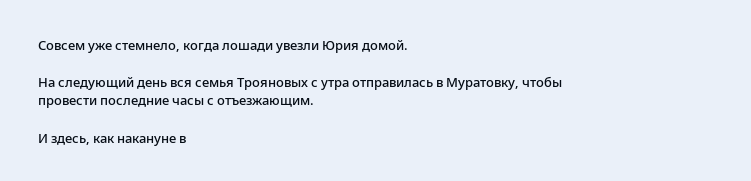Совсем уже стемнело, когда лошади увезли Юрия домой.

На следующий день вся семья Трояновых с утра отправилась в Муратовку, чтобы провести последние часы с отъезжающим.

И здесь, как накануне в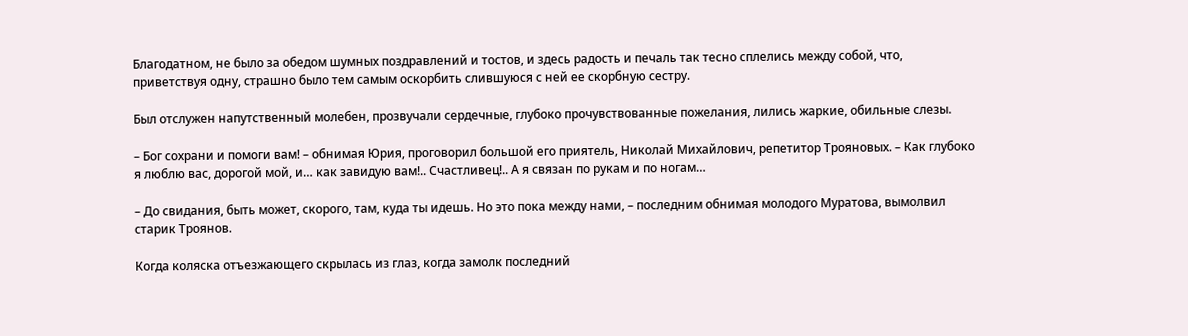Благодатном, не было за обедом шумных поздравлений и тостов, и здесь радость и печаль так тесно сплелись между собой, что, приветствуя одну, страшно было тем самым оскорбить слившуюся с ней ее скорбную сестру.

Был отслужен напутственный молебен, прозвучали сердечные, глубоко прочувствованные пожелания, лились жаркие, обильные слезы.

– Бог сохрани и помоги вам! – обнимая Юрия, проговорил большой его приятель, Николай Михайлович, репетитор Трояновых. – Как глубоко я люблю вас, дорогой мой, и… как завидую вам!.. Счастливец!.. А я связан по рукам и по ногам…

– До свидания, быть может, скорого, там, куда ты идешь. Но это пока между нами, – последним обнимая молодого Муратова, вымолвил старик Троянов.

Когда коляска отъезжающего скрылась из глаз, когда замолк последний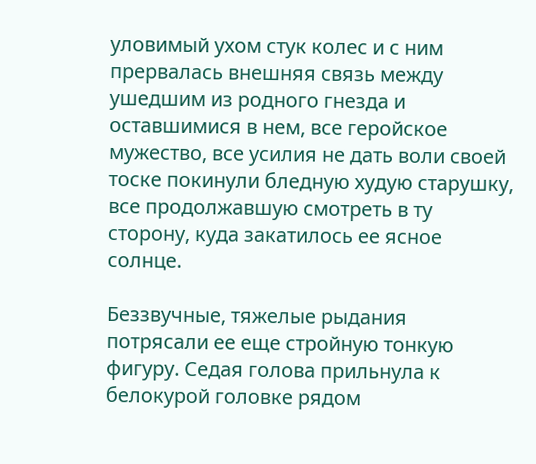уловимый ухом стук колес и с ним прервалась внешняя связь между ушедшим из родного гнезда и оставшимися в нем, все геройское мужество, все усилия не дать воли своей тоске покинули бледную худую старушку, все продолжавшую смотреть в ту сторону, куда закатилось ее ясное солнце.

Беззвучные, тяжелые рыдания потрясали ее еще стройную тонкую фигуру. Седая голова прильнула к белокурой головке рядом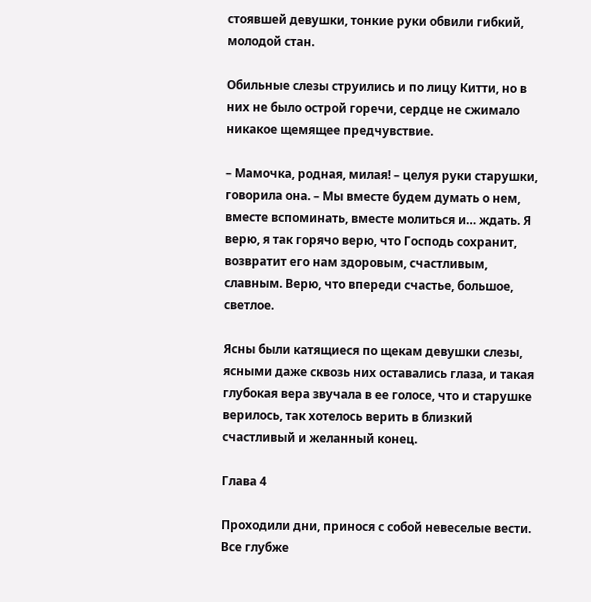стоявшей девушки, тонкие руки обвили гибкий, молодой стан.

Обильные слезы струились и по лицу Китти, но в них не было острой горечи, сердце не сжимало никакое щемящее предчувствие.

– Мамочка, родная, милая! – целуя руки старушки, говорила она. – Мы вместе будем думать о нем, вместе вспоминать, вместе молиться и… ждать. Я верю, я так горячо верю, что Господь сохранит, возвратит его нам здоровым, счастливым, славным. Верю, что впереди счастье, большое, светлое.

Ясны были катящиеся по щекам девушки слезы, ясными даже сквозь них оставались глаза, и такая глубокая вера звучала в ее голосе, что и старушке верилось, так хотелось верить в близкий счастливый и желанный конец.

Глава 4

Проходили дни, принося с собой невеселые вести. Все глубже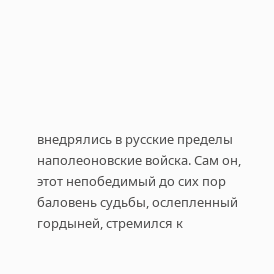внедрялись в русские пределы наполеоновские войска. Сам он, этот непобедимый до сих пор баловень судьбы, ослепленный гордыней, стремился к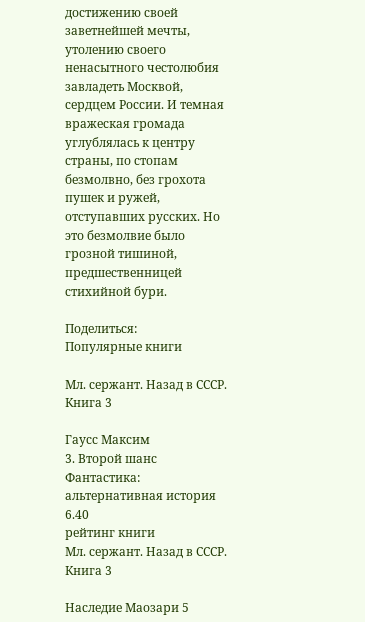достижению своей заветнейшей мечты, утолению своего ненасытного честолюбия завладеть Москвой, сердцем России. И темная вражеская громада углублялась к центру страны, по стопам безмолвно, без грохота пушек и ружей, отступавших русских. Но это безмолвие было грозной тишиной, предшественницей стихийной бури.

Поделиться:
Популярные книги

Мл. сержант. Назад в СССР. Книга 3

Гаусс Максим
3. Второй шанс
Фантастика:
альтернативная история
6.40
рейтинг книги
Мл. сержант. Назад в СССР. Книга 3

Наследие Маозари 5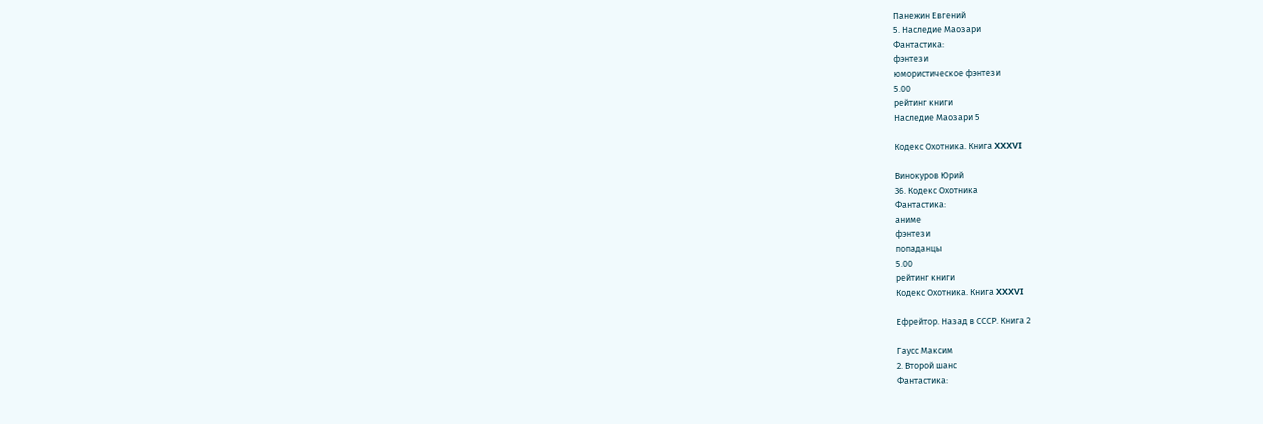Панежин Евгений
5. Наследие Маозари
Фантастика:
фэнтези
юмористическое фэнтези
5.00
рейтинг книги
Наследие Маозари 5

Кодекс Охотника. Книга XXXVI

Винокуров Юрий
36. Кодекс Охотника
Фантастика:
аниме
фэнтези
попаданцы
5.00
рейтинг книги
Кодекс Охотника. Книга XXXVI

Ефрейтор. Назад в СССР. Книга 2

Гаусс Максим
2. Второй шанс
Фантастика: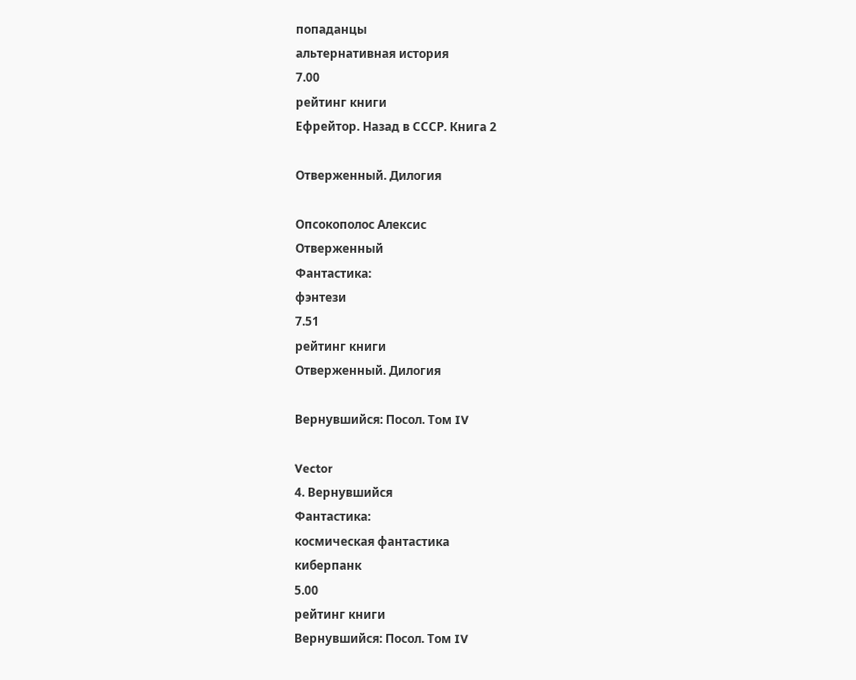попаданцы
альтернативная история
7.00
рейтинг книги
Ефрейтор. Назад в СССР. Книга 2

Отверженный. Дилогия

Опсокополос Алексис
Отверженный
Фантастика:
фэнтези
7.51
рейтинг книги
Отверженный. Дилогия

Вернувшийся: Посол. Том IV

Vector
4. Вернувшийся
Фантастика:
космическая фантастика
киберпанк
5.00
рейтинг книги
Вернувшийся: Посол. Том IV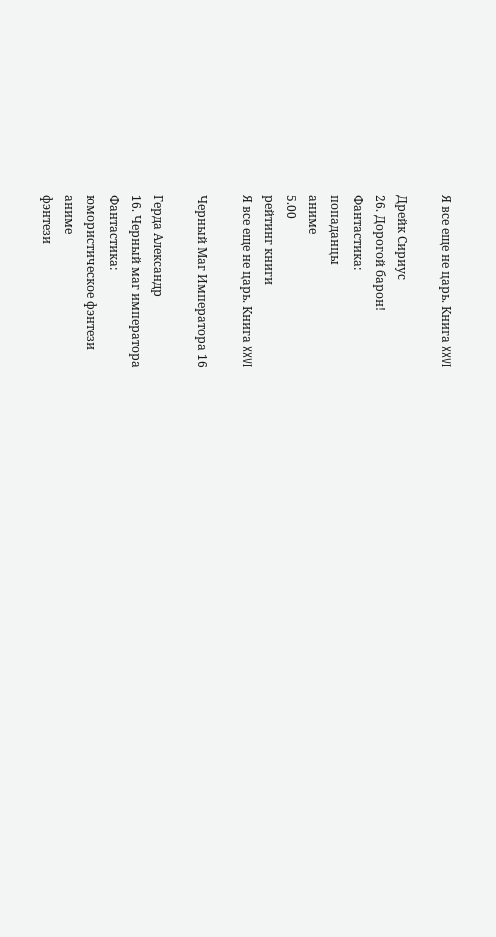Я все еще не царь. Книга XXVI

Дрейк Сириус
26. Дорогой барон!
Фантастика:
попаданцы
аниме
5.00
рейтинг книги
Я все еще не царь. Книга XXVI

Черный Маг Императора 16

Герда Александр
16. Черный маг императора
Фантастика:
юмористическое фэнтези
аниме
фэнтези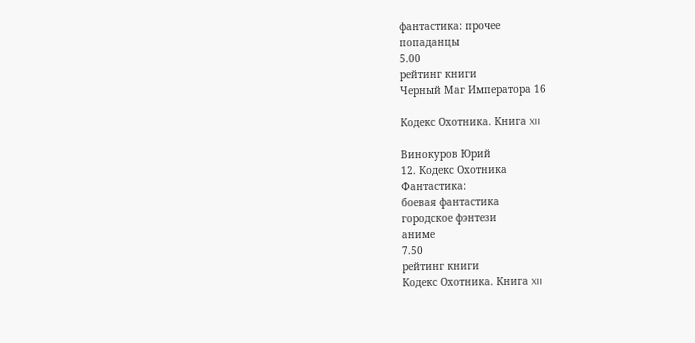фантастика: прочее
попаданцы
5.00
рейтинг книги
Черный Маг Императора 16

Кодекс Охотника. Книга XII

Винокуров Юрий
12. Кодекс Охотника
Фантастика:
боевая фантастика
городское фэнтези
аниме
7.50
рейтинг книги
Кодекс Охотника. Книга XII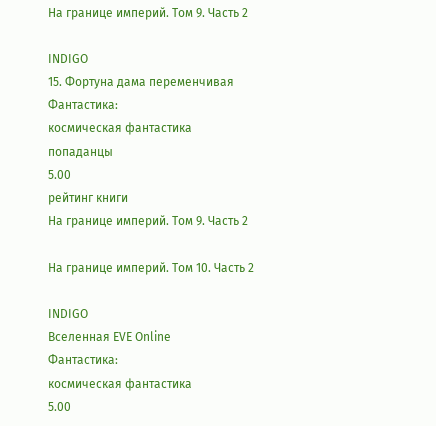На границе империй. Том 9. Часть 2

INDIGO
15. Фортуна дама переменчивая
Фантастика:
космическая фантастика
попаданцы
5.00
рейтинг книги
На границе империй. Том 9. Часть 2

На границе империй. Том 10. Часть 2

INDIGO
Вселенная EVE Online
Фантастика:
космическая фантастика
5.00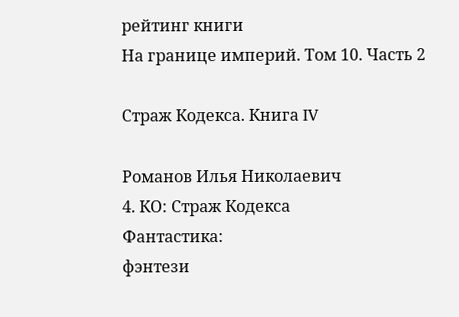рейтинг книги
На границе империй. Том 10. Часть 2

Страж Кодекса. Книга IV

Романов Илья Николаевич
4. КО: Страж Кодекса
Фантастика:
фэнтези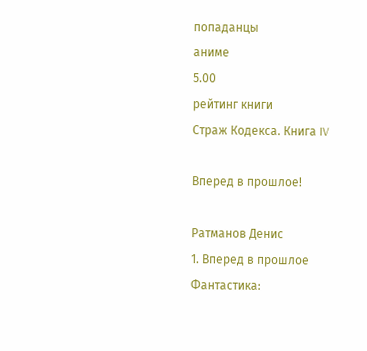попаданцы
аниме
5.00
рейтинг книги
Страж Кодекса. Книга IV

Вперед в прошлое!

Ратманов Денис
1. Вперед в прошлое
Фантастика: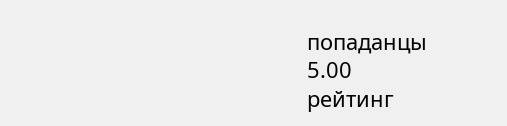попаданцы
5.00
рейтинг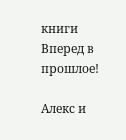книги
Вперед в прошлое!

Алекс и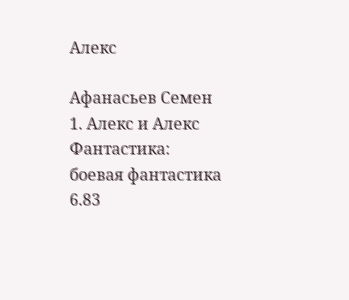Алекс

Афанасьев Семен
1. Алекс и Алекс
Фантастика:
боевая фантастика
6.83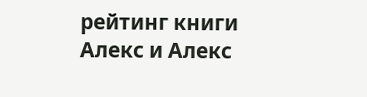рейтинг книги
Алекс и Алекс